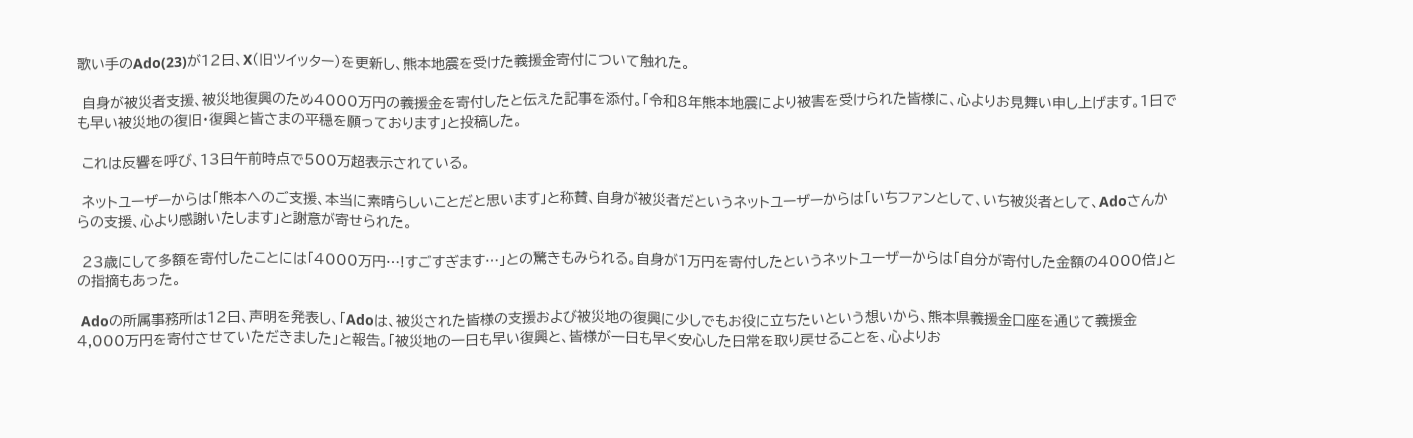歌い手のAdo(23)が12日、X(旧ツイッター)を更新し、熊本地震を受けた義援金寄付について触れた。

 自身が被災者支援、被災地復興のため4000万円の義援金を寄付したと伝えた記事を添付。「令和8年熊本地震により被害を受けられた皆様に、心よりお見舞い申し上げます。1日でも早い被災地の復旧・復興と皆さまの平穏を願っております」と投稿した。

 これは反響を呼び、13日午前時点で500万超表示されている。

 ネットユーザーからは「熊本へのご支援、本当に素晴らしいことだと思います」と称賛、自身が被災者だというネットユーザーからは「いちファンとして、いち被災者として、Adoさんからの支援、心より感謝いたします」と謝意が寄せられた。

 23歳にして多額を寄付したことには「4000万円…!すごすぎます…」との驚きもみられる。自身が1万円を寄付したというネットユーザーからは「自分が寄付した金額の4000倍」との指摘もあった。

 Adoの所属事務所は12日、声明を発表し、「Adoは、被災された皆様の支援および被災地の復興に少しでもお役に立ちたいという想いから、熊本県義援金口座を通じて義援金4,000万円を寄付させていただきました」と報告。「被災地の一日も早い復興と、皆様が一日も早く安心した日常を取り戻せることを、心よりお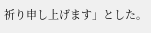祈り申し上げます」とした。